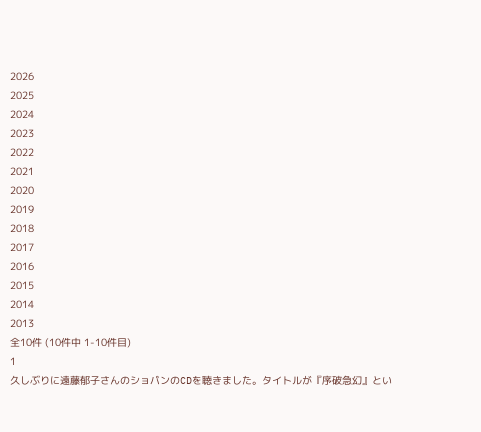2026
2025
2024
2023
2022
2021
2020
2019
2018
2017
2016
2015
2014
2013
全10件 (10件中 1-10件目)
1
久しぶりに遠藤郁子さんのショパンのCDを聴きました。タイトルが『序破急幻』とい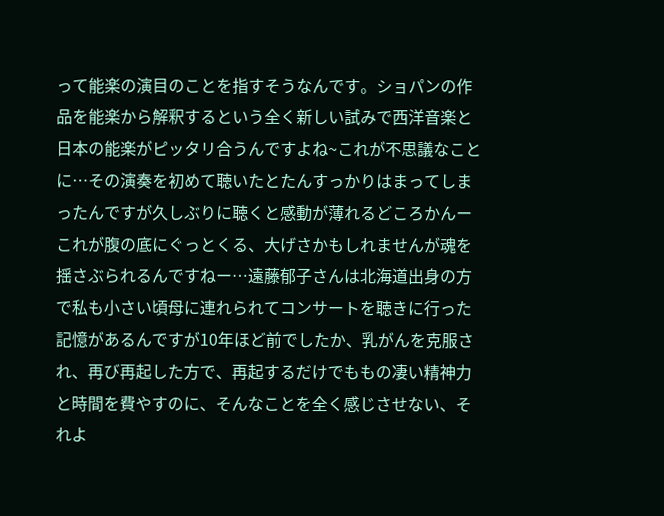って能楽の演目のことを指すそうなんです。ショパンの作品を能楽から解釈するという全く新しい試みで西洋音楽と日本の能楽がピッタリ合うんですよね~これが不思議なことに…その演奏を初めて聴いたとたんすっかりはまってしまったんですが久しぶりに聴くと感動が薄れるどころかんーこれが腹の底にぐっとくる、大げさかもしれませんが魂を揺さぶられるんですねー…遠藤郁子さんは北海道出身の方で私も小さい頃母に連れられてコンサートを聴きに行った記憶があるんですが10年ほど前でしたか、乳がんを克服され、再び再起した方で、再起するだけでももの凄い精神力と時間を費やすのに、そんなことを全く感じさせない、それよ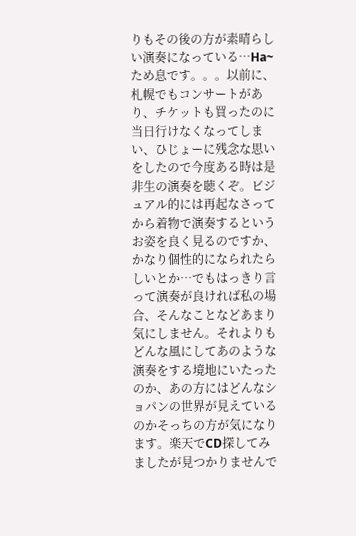りもその後の方が素晴らしい演奏になっている…Ha~ため息です。。。以前に、札幌でもコンサートがあり、チケットも買ったのに当日行けなくなってしまい、ひじょーに残念な思いをしたので今度ある時は是非生の演奏を聴くぞ。ビジュアル的には再起なさってから着物で演奏するというお姿を良く見るのですか、かなり個性的になられたらしいとか…でもはっきり言って演奏が良ければ私の場合、そんなことなどあまり気にしません。それよりもどんな風にしてあのような演奏をする境地にいたったのか、あの方にはどんなショパンの世界が見えているのかそっちの方が気になります。楽天でCD探してみましたが見つかりませんで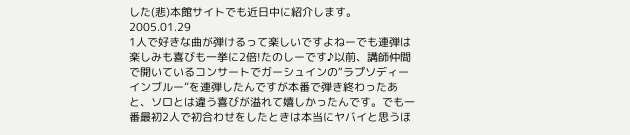した(悲)本館サイトでも近日中に紹介します。
2005.01.29
1人で好きな曲が弾けるって楽しいですよねーでも連弾は楽しみも喜びも一挙に2倍!たのしーです♪以前、講師仲間で開いているコンサートでガーシュインの“ラプソディーインブルー”を連弾したんですが本番で弾き終わったあと、ソロとは違う喜びが溢れて嬉しかったんです。でも一番最初2人で初合わせをしたときは本当にヤバイと思うほ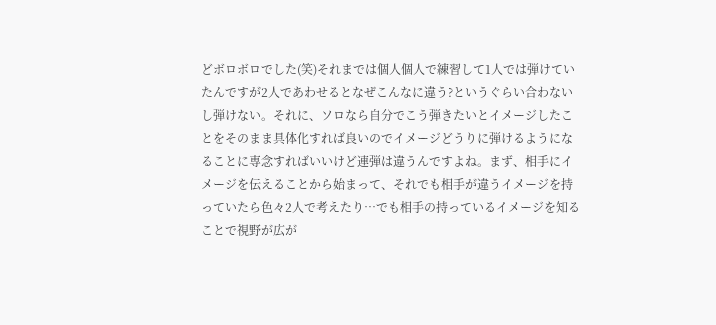どボロボロでした(笑)それまでは個人個人で練習して1人では弾けていたんですが2人であわせるとなぜこんなに違う?というぐらい合わないし弾けない。それに、ソロなら自分でこう弾きたいとイメージしたことをそのまま具体化すれば良いのでイメージどうりに弾けるようになることに専念すればいいけど連弾は違うんですよね。まず、相手にイメージを伝えることから始まって、それでも相手が違うイメージを持っていたら色々2人で考えたり…でも相手の持っているイメージを知ることで視野が広が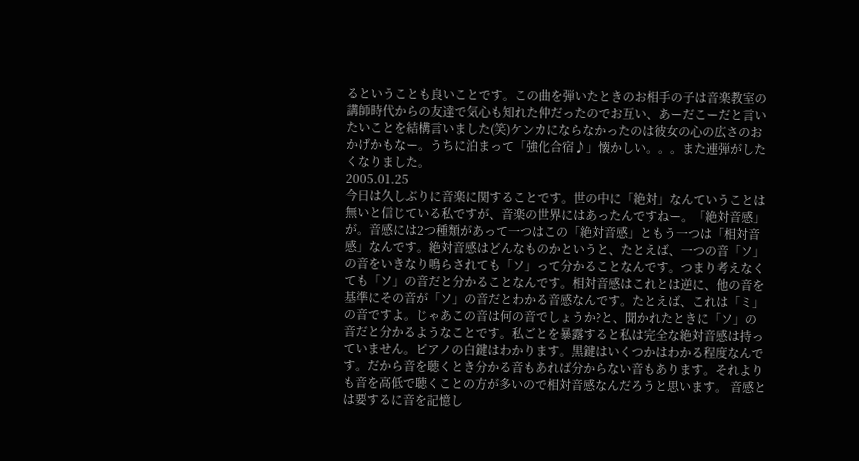るということも良いことです。この曲を弾いたときのお相手の子は音楽教室の講師時代からの友達で気心も知れた仲だったのでお互い、あーだこーだと言いたいことを結構言いました(笑)ケンカにならなかったのは彼女の心の広さのおかげかもなー。うちに泊まって「強化合宿♪」懐かしい。。。また連弾がしたくなりました。
2005.01.25
今日は久しぶりに音楽に関することです。世の中に「絶対」なんていうことは無いと信じている私ですが、音楽の世界にはあったんですねー。「絶対音感」が。音感には2つ種類があって一つはこの「絶対音感」ともう一つは「相対音感」なんです。絶対音感はどんなものかというと、たとえば、一つの音「ソ」の音をいきなり鳴らされても「ソ」って分かることなんです。つまり考えなくても「ソ」の音だと分かることなんです。相対音感はこれとは逆に、他の音を基準にその音が「ソ」の音だとわかる音感なんです。たとえば、これは「ミ」の音ですよ。じゃあこの音は何の音でしょうか?と、聞かれたときに「ソ」の音だと分かるようなことです。私ごとを暴露すると私は完全な絶対音感は持っていません。ピアノの白鍵はわかります。黒鍵はいくつかはわかる程度なんです。だから音を聴くとき分かる音もあれば分からない音もあります。それよりも音を高低で聴くことの方が多いので相対音感なんだろうと思います。 音感とは要するに音を記憶し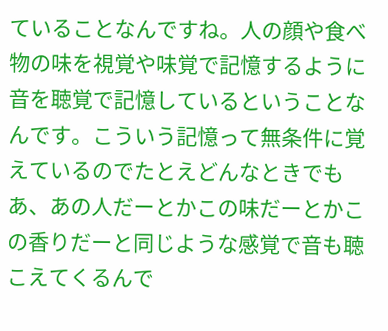ていることなんですね。人の顔や食べ物の味を視覚や味覚で記憶するように音を聴覚で記憶しているということなんです。こういう記憶って無条件に覚えているのでたとえどんなときでもあ、あの人だーとかこの味だーとかこの香りだーと同じような感覚で音も聴こえてくるんで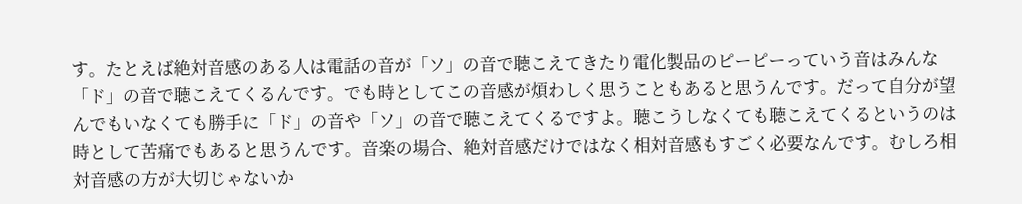す。たとえば絶対音感のある人は電話の音が「ソ」の音で聴こえてきたり電化製品のピーピーっていう音はみんな「ド」の音で聴こえてくるんです。でも時としてこの音感が煩わしく思うこともあると思うんです。だって自分が望んでもいなくても勝手に「ド」の音や「ソ」の音で聴こえてくるですよ。聴こうしなくても聴こえてくるというのは時として苦痛でもあると思うんです。音楽の場合、絶対音感だけではなく相対音感もすごく必要なんです。むしろ相対音感の方が大切じゃないか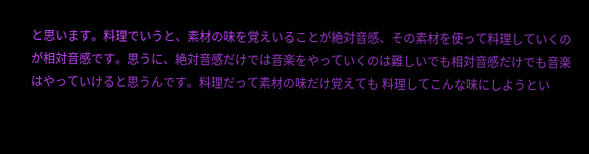と思います。料理でいうと、素材の味を覚えいることが絶対音感、その素材を使って料理していくのが相対音感です。思うに、絶対音感だけでは音楽をやっていくのは難しいでも相対音感だけでも音楽はやっていけると思うんです。料理だって素材の味だけ覚えても 料理してこんな味にしようとい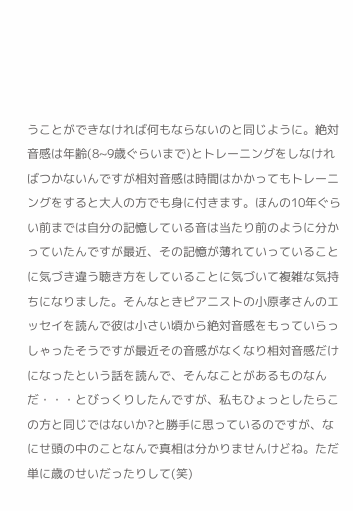うことができなければ何もならないのと同じように。絶対音感は年齢(8~9歳ぐらいまで)とトレーニングをしなければつかないんですが相対音感は時間はかかってもトレーニングをすると大人の方でも身に付きます。ほんの10年ぐらい前までは自分の記憶している音は当たり前のように分かっていたんですが最近、その記憶が薄れていっていることに気づき違う聴き方をしていることに気づいて複雑な気持ちになりました。そんなときピアニストの小原孝さんのエッセイを読んで彼は小さい頃から絶対音感をもっていらっしゃったそうですが最近その音感がなくなり相対音感だけになったという話を読んで、そんなことがあるものなんだ・・・とびっくりしたんですが、私もひょっとしたらこの方と同じではないか?と勝手に思っているのですが、なにせ頭の中のことなんで真相は分かりませんけどね。ただ単に歳のせいだったりして(笑)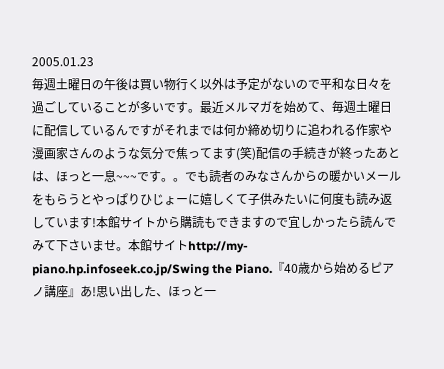2005.01.23
毎週土曜日の午後は買い物行く以外は予定がないので平和な日々を過ごしていることが多いです。最近メルマガを始めて、毎週土曜日に配信しているんですがそれまでは何か締め切りに追われる作家や漫画家さんのような気分で焦ってます(笑)配信の手続きが終ったあとは、ほっと一息~~~です。。でも読者のみなさんからの暖かいメールをもらうとやっぱりひじょーに嬉しくて子供みたいに何度も読み返しています!本館サイトから購読もできますので宜しかったら読んでみて下さいませ。本館サイトhttp://my-piano.hp.infoseek.co.jp/Swing the Piano.『40歳から始めるピアノ講座』あ!思い出した、ほっと一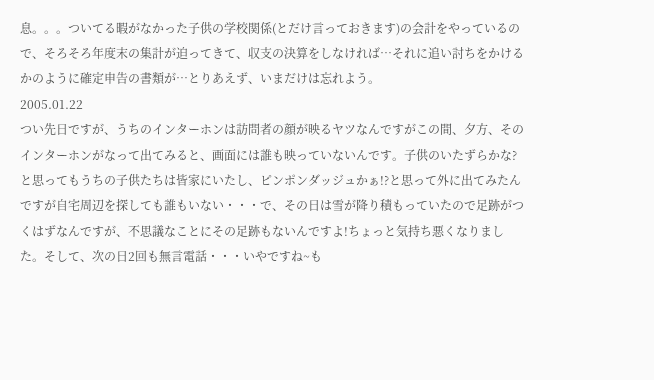息。。。ついてる暇がなかった子供の学校関係(とだけ言っておきます)の会計をやっているので、そろそろ年度末の集計が迫ってきて、収支の決算をしなければ…それに追い討ちをかけるかのように確定申告の書類が…とりあえず、いまだけは忘れよう。
2005.01.22
つい先日ですが、うちのインターホンは訪問者の顔が映るヤツなんですがこの間、夕方、そのインターホンがなって出てみると、画面には誰も映っていないんです。子供のいたずらかな?と思ってもうちの子供たちは皆家にいたし、ピンポンダッジュかぁ!?と思って外に出てみたんですが自宅周辺を探しても誰もいない・・・で、その日は雪が降り積もっていたので足跡がつくはずなんですが、不思議なことにその足跡もないんですよ!ちょっと気持ち悪くなりました。そして、次の日2回も無言電話・・・いやですね~も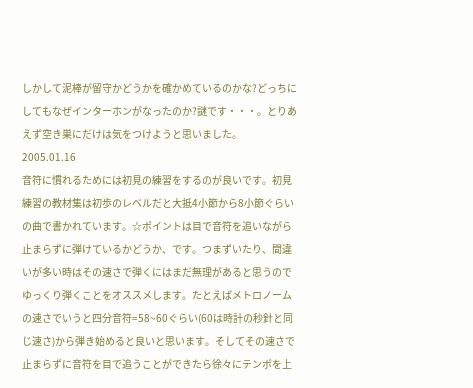しかして泥棒が留守かどうかを確かめているのかな?どっちにしてもなぜインターホンがなったのか?謎です・・・。とりあえず空き巣にだけは気をつけようと思いました。
2005.01.16
音符に慣れるためには初見の練習をするのが良いです。初見練習の教材集は初歩のレベルだと大抵4小節から8小節ぐらいの曲で書かれています。☆ポイントは目で音符を追いながら止まらずに弾けているかどうか、です。つまずいたり、間違いが多い時はその速さで弾くにはまだ無理があると思うのでゆっくり弾くことをオススメします。たとえばメトロノームの速さでいうと四分音符=58~60ぐらい(60は時計の秒針と同じ速さ)から弾き始めると良いと思います。そしてその速さで止まらずに音符を目で追うことができたら徐々にテンポを上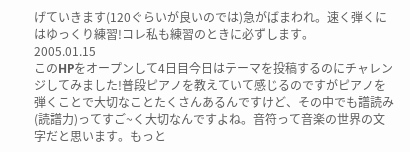げていきます(120ぐらいが良いのでは)急がばまわれ。速く弾くにはゆっくり練習!コレ私も練習のときに必ずします。
2005.01.15
このHPをオープンして4日目今日はテーマを投稿するのにチャレンジしてみました!普段ピアノを教えていて感じるのですがピアノを弾くことで大切なことたくさんあるんですけど、その中でも譜読み(読譜力)ってすご~く大切なんですよね。音符って音楽の世界の文字だと思います。もっと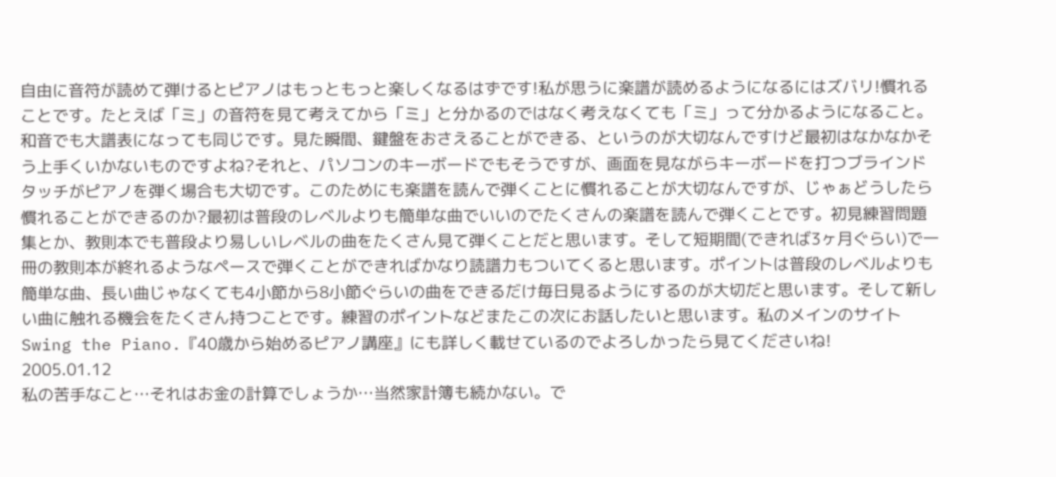自由に音符が読めて弾けるとピアノはもっともっと楽しくなるはずです!私が思うに楽譜が読めるようになるにはズバリ!慣れることです。たとえば「ミ」の音符を見て考えてから「ミ」と分かるのではなく考えなくても「ミ」って分かるようになること。和音でも大譜表になっても同じです。見た瞬間、鍵盤をおさえることができる、というのが大切なんですけど最初はなかなかそう上手くいかないものですよね?それと、パソコンのキーボードでもそうですが、画面を見ながらキーボードを打つブラインドタッチがピアノを弾く場合も大切です。このためにも楽譜を読んで弾くことに慣れることが大切なんですが、じゃぁどうしたら慣れることができるのか?最初は普段のレベルよりも簡単な曲でいいのでたくさんの楽譜を読んで弾くことです。初見練習問題集とか、教則本でも普段より易しいレベルの曲をたくさん見て弾くことだと思います。そして短期間(できれば3ヶ月ぐらい)で一冊の教則本が終れるようなペースで弾くことができればかなり読譜力もついてくると思います。ポイントは普段のレベルよりも簡単な曲、長い曲じゃなくても4小節から8小節ぐらいの曲をできるだけ毎日見るようにするのが大切だと思います。そして新しい曲に触れる機会をたくさん持つことです。練習のポイントなどまたこの次にお話したいと思います。私のメインのサイトSwing the Piano.『40歳から始めるピアノ講座』にも詳しく載せているのでよろしかったら見てくださいね!
2005.01.12
私の苦手なこと…それはお金の計算でしょうか…当然家計簿も続かない。で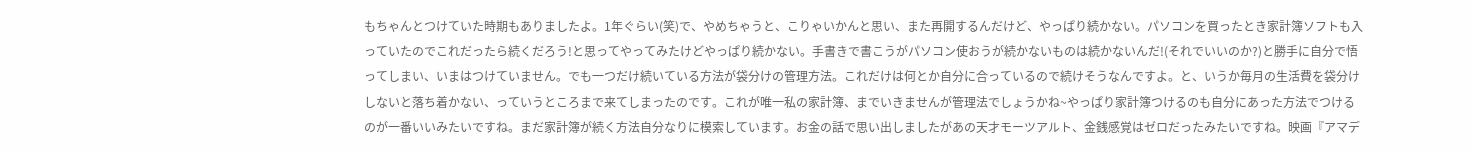もちゃんとつけていた時期もありましたよ。1年ぐらい(笑)で、やめちゃうと、こりゃいかんと思い、また再開するんだけど、やっぱり続かない。パソコンを買ったとき家計簿ソフトも入っていたのでこれだったら続くだろう!と思ってやってみたけどやっぱり続かない。手書きで書こうがパソコン使おうが続かないものは続かないんだ!(それでいいのか?)と勝手に自分で悟ってしまい、いまはつけていません。でも一つだけ続いている方法が袋分けの管理方法。これだけは何とか自分に合っているので続けそうなんですよ。と、いうか毎月の生活費を袋分けしないと落ち着かない、っていうところまで来てしまったのです。これが唯一私の家計簿、までいきませんが管理法でしょうかね~やっぱり家計簿つけるのも自分にあった方法でつけるのが一番いいみたいですね。まだ家計簿が続く方法自分なりに模索しています。お金の話で思い出しましたがあの天才モーツアルト、金銭感覚はゼロだったみたいですね。映画『アマデ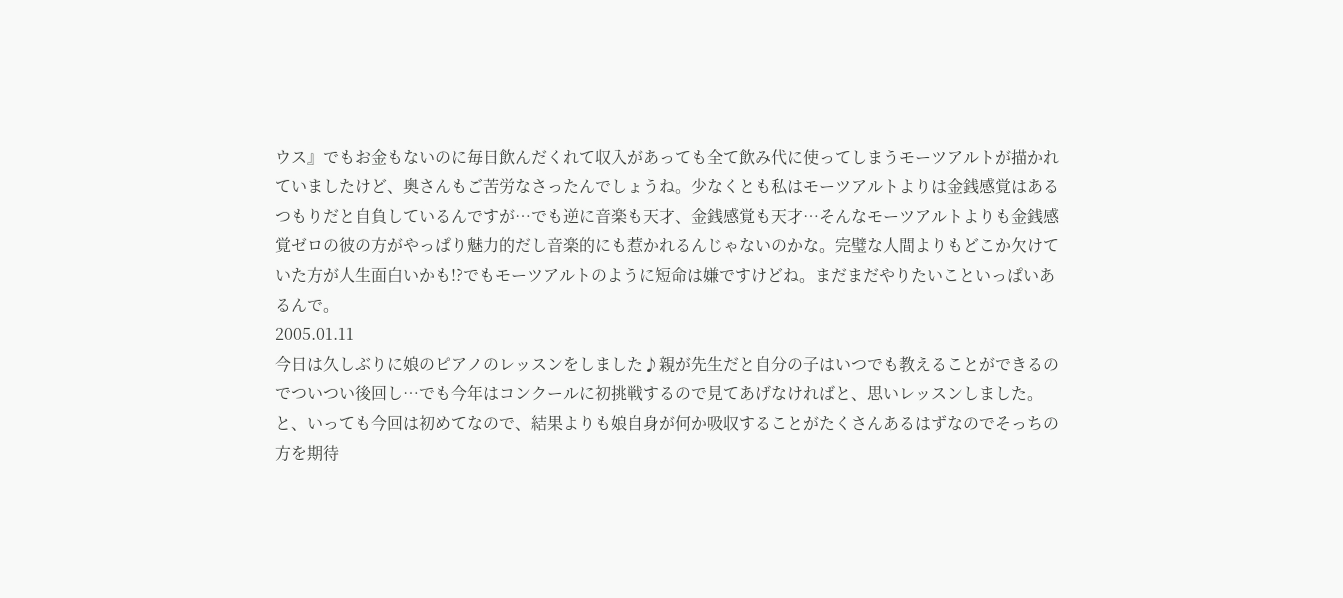ウス』でもお金もないのに毎日飲んだくれて収入があっても全て飲み代に使ってしまうモーツアルトが描かれていましたけど、奥さんもご苦労なさったんでしょうね。少なくとも私はモーツアルトよりは金銭感覚はあるつもりだと自負しているんですが…でも逆に音楽も天才、金銭感覚も天才…そんなモーツアルトよりも金銭感覚ゼロの彼の方がやっぱり魅力的だし音楽的にも惹かれるんじゃないのかな。完璧な人間よりもどこか欠けていた方が人生面白いかも!?でもモーツアルトのように短命は嫌ですけどね。まだまだやりたいこといっぱいあるんで。
2005.01.11
今日は久しぶりに娘のピアノのレッスンをしました♪親が先生だと自分の子はいつでも教えることができるのでついつい後回し…でも今年はコンクールに初挑戦するので見てあげなければと、思いレッスンしました。と、いっても今回は初めてなので、結果よりも娘自身が何か吸収することがたくさんあるはずなのでそっちの方を期待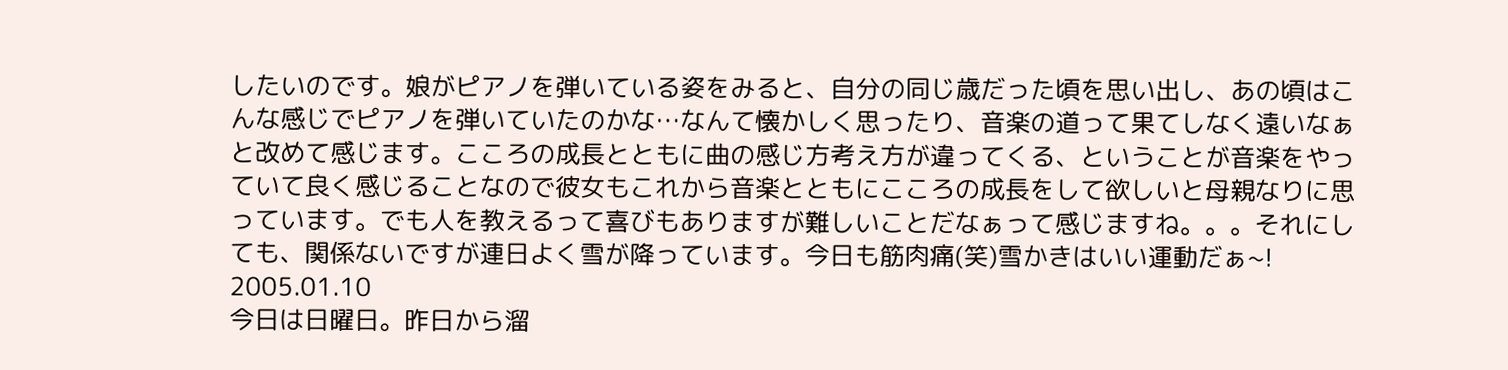したいのです。娘がピアノを弾いている姿をみると、自分の同じ歳だった頃を思い出し、あの頃はこんな感じでピアノを弾いていたのかな…なんて懐かしく思ったり、音楽の道って果てしなく遠いなぁと改めて感じます。こころの成長とともに曲の感じ方考え方が違ってくる、ということが音楽をやっていて良く感じることなので彼女もこれから音楽とともにこころの成長をして欲しいと母親なりに思っています。でも人を教えるって喜びもありますが難しいことだなぁって感じますね。。。それにしても、関係ないですが連日よく雪が降っています。今日も筋肉痛(笑)雪かきはいい運動だぁ~!
2005.01.10
今日は日曜日。昨日から溜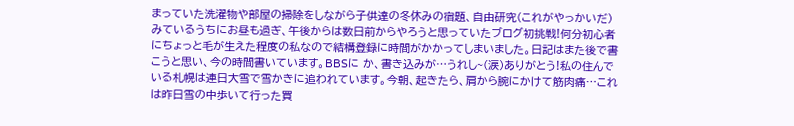まっていた洗濯物や部屋の掃除をしながら子供達の冬休みの宿題、自由研究(これがやっかいだ)みているうちにお昼も過ぎ、午後からは数日前からやろうと思っていたブログ初挑戦!何分初心者にちょっと毛が生えた程度の私なので結構登録に時間がかかってしまいました。日記はまた後で書こうと思い、今の時間書いています。BBSに か、書き込みが…うれし~(涙)ありがとう!私の住んでいる札幌は連日大雪で雪かきに追われています。今朝、起きたら、肩から腕にかけて筋肉痛…これは昨日雪の中歩いて行った買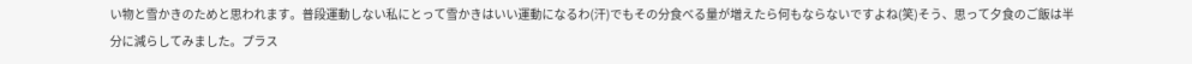い物と雪かきのためと思われます。普段運動しない私にとって雪かきはいい運動になるわ(汗)でもその分食べる量が増えたら何もならないですよね(笑)そう、思って夕食のご飯は半分に減らしてみました。プラス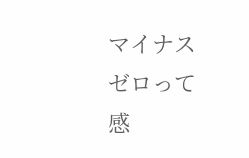マイナスゼロって感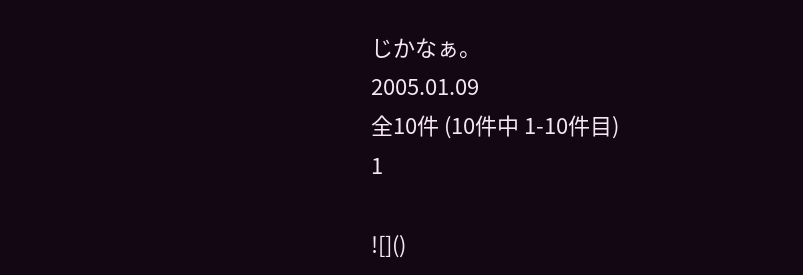じかなぁ。
2005.01.09
全10件 (10件中 1-10件目)
1

![]()